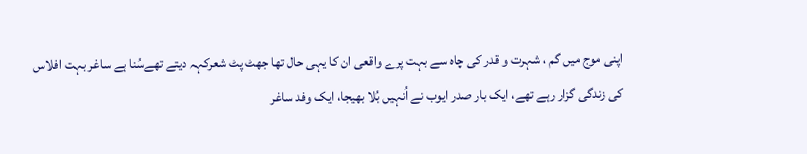اپنی موج میں گم ، شہرت و قدر کی چاہ سے بہت پرے واقعی ان کا یہی حال تھا جھٹ پٹ شعرکہہ دیتے تھےسُنا ہے ساغر بہت افلاس کی زندگی گزار رہے تھے، ایک بار صدر ایوب نے اُنہیں بُلا بھیجا، ایک وفد ساغر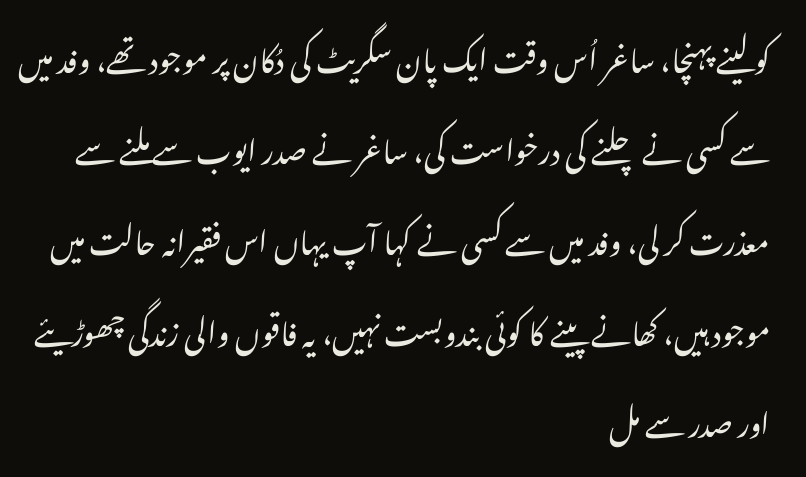کو لینے پہنچا، ساغر اُس وقت ایک پان سگریٹ کی دُکان پر موجود تھے، وفد میں سے کسی نے چلنے کی درخواست کی، ساغر نے صدر ایوب سے ملنے سے معذرت کر لی، وفد میں سے کسی نے کہا آپ یہاں اس فقیرانہ حالت میں موجود ہیں، کھانے پینے کا کوئی بندوبست نہیں، یہ فاقوں والی زندگی چھوڑیئے اور صدر سے مل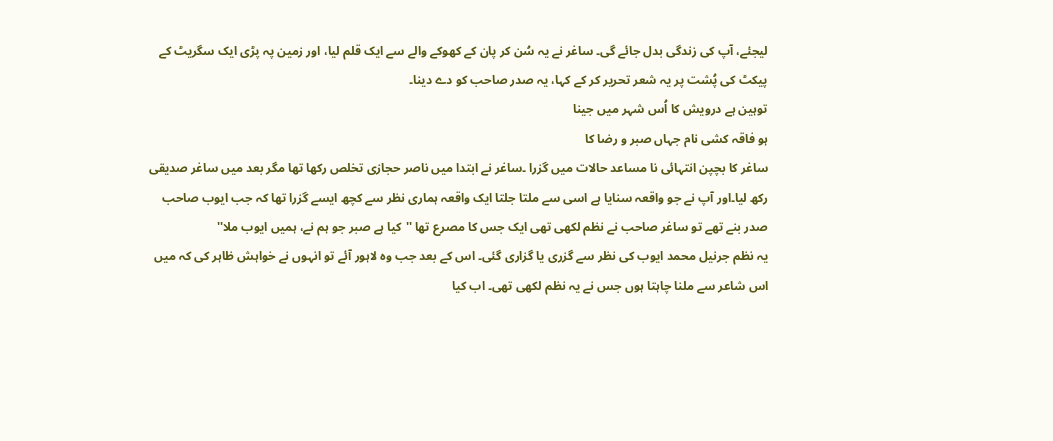لیجئے، آپ کی زندگی بدل جائے گی۔ ساغر نے یہ سُن کر پان کے کھوکے والے سے ایک قلم لیا، اور زمین پہ پڑی ایک سگریٹ کے پیکٹ کی پُشت پر یہ شعر تحریر کر کے کہا، یہ صدر صاحب کو دے دینا۔
توہین ہے درویش کا اُس شہر میں جینا
ہو فاقہ کشی نام جہاں صبر و رضا کا
ساغر کا بچپن انتہائی نا مساعد حالات میں گزرا ۔ساغر نے ابتدا میں ناصر حجازی تخلص رکھا تھا مگر بعد میں ساغر صدیقی رکھ لیا۔اور آپ نے جو واقعہ سنایا ہے اسی سے ملتا جلتا ایک واقعہ ہماری نظر سے کچھ ایسے گزرا تھا کہ جب ایوب صاحب صدر بنے تھے تو ساغر صاحب نے نظم لکھی تھی ایک جس کا مصرع تھا ''کیا ہے صبر جو ہم نے، ہمیں ایوب ملا''
یہ نظم جرنیل محمد ایوب کی نظر سے گزری یا گزاری گئی۔ اس کے بعد جب وہ لاہور آئے تو انہوں نے خواہش ظاہر کی کہ میں اس شاعر سے ملنا چاہتا ہوں جس نے یہ نظم لکھی تھی۔ اب کیا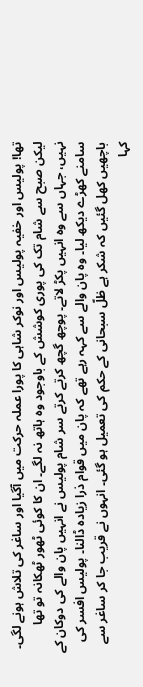تھا! پولیس اور خفیہ پولیس اور نوکر شاہی کا پورا عملہ حرکت میں آگیا اور ساغر کی تلاش ہونے لگی۔ لیکن صبح سے شام تک کی پوری کوشش کے باوجود وہ ہاتھ نہ لگے۔ ان کا کوئی ٹھور ٹھکانہ تو تھا نہیں، جہاں سے وہ انہیں پکڑ لاتے۔ پوچھ گچھ کرتے کرتے سر شام پولیس نے انہیں پان والے کی دوکان کے سامنے کھڑے دیکھ لیا۔ وہ پان والے سے کہہ رہے تھے کہ پان میں قوام ذرا زیادہ ڈالنا۔ پولیس افسر کی باچھیں کھل گئیں کہ شکر ہے ظلّ سبحانی کے حکم کی تعمیل ہو گئی۔ انہوں نے قریب جا کر ساغر سے کہا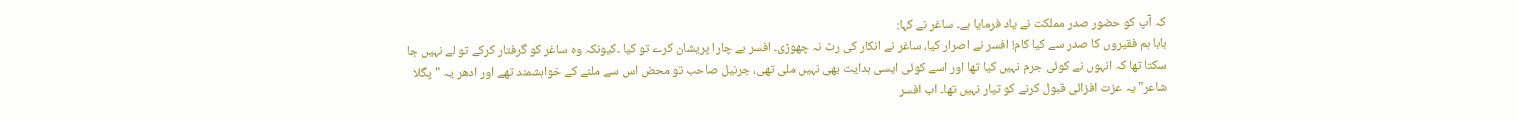کہ آپ کو حضور صدر مملکت نے یاد فرمایا ہے۔ ساغر نے کہا:
بابا ہم فقیروں کا صدر سے کیا کام! افسر نے اصرار کیا، ساغر نے انکار کی رٹ نہ چھوڑی۔ افسر بے چارا پریشان کرے تو کیا ۔کیونکہ وہ ساغر کو گرفتار کرکے تو لے نہیں جا سکتا تھا کہ انہوں نے کوئی جرم نہیں کیا تھا اور اسے کوئی ایسی ہدایت بھی نہیں ملی تھی، جرنیل صاحب تو محض اس سے ملنے کے خواہشمند تھے اور ادھر یہ "پگلا شاعر" یہ عزت افزائی قبول کرنے کو تیار نہیں تھا۔ اب افسر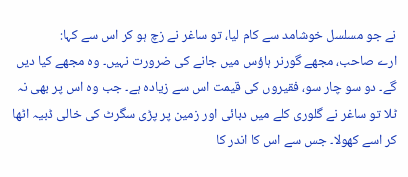نے جو مسلسل خوشامد سے کام لیا، تو ساغر نے زچ ہو کر اس سے کہا:
ارے صاحب، مجھے گورنر ہاؤس میں جانے کی ضرورت نہیں۔ وہ مجھے کیا دیں گے۔ دو سو چار سو، فقیروں کی قیمت اس سے زیادہ ہے۔ جب وہ اس پر بھی نہ ٹلا تو ساغر نے گلوری کلے میں دبائی اور زمین پر پڑی سگرٹ کی خالی ڈبیہ اٹھا کر اسے کھولا۔ جس سے اس کا اندر کا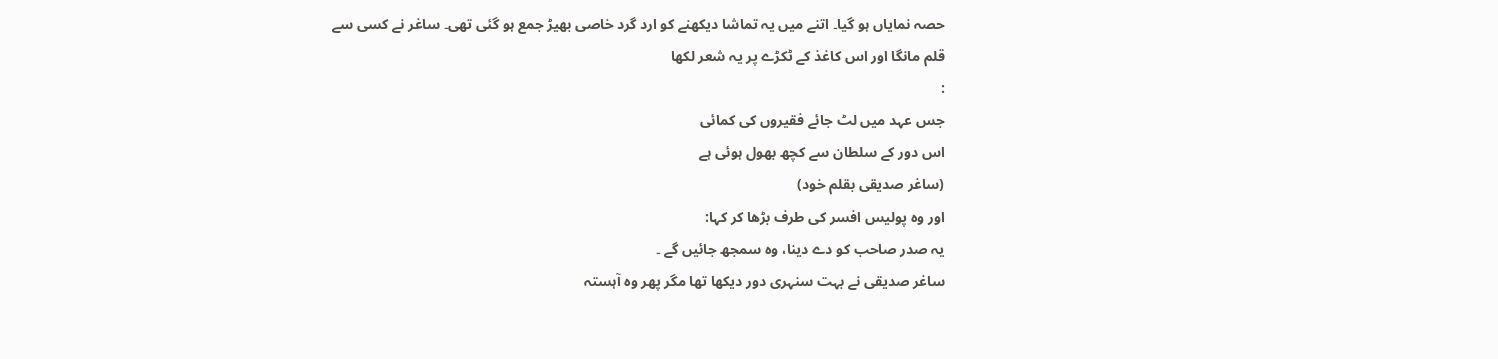حصہ نمایاں ہو گیا۔ اتنے میں یہ تماشا دیکھنے کو ارد گرد خاصی بھیڑ جمع ہو گئی تھی۔ ساغر نے کسی سے قلم مانگا اور اس کاغذ کے ٹکڑے پر یہ شعر لکھا
:
جس عہد میں لٹ جائے فقیروں کی کمائی
اس دور کے سلطان سے کچھ بھول ہوئی ہے
(ساغر صدیقی بقلم خود)
اور وہ پولیس افسر کی طرف بڑھا کر کہا:
یہ صدر صاحب کو دے دینا، وہ سمجھ جائیں گے ۔
ساغر صدیقی نے بہت سنہری دور دیکھا تھا مگر پھر وہ آہستہ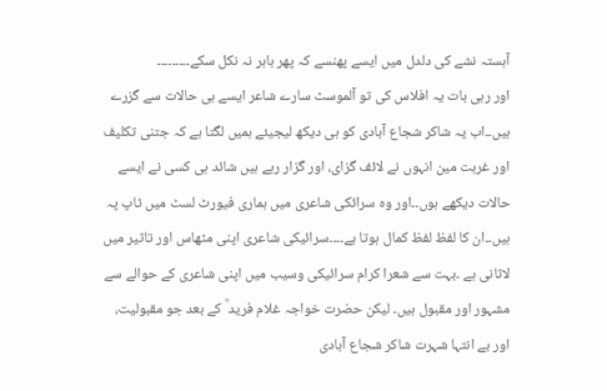آہستہ نشے کی دلدل میں ایسے پھنسے کہ پھر باہر نہ نکل سکے۔۔۔۔۔۔۔۔۔
اور رہی بات یہ افلاس کی تو آلموسٹ سارے شاعر ایسے ہی حالات سے گزرے ہیں۔۔اب یہ شاکر شجاع آبادی کو ہی دیکھ لیجیئے ہمیں لگتا ہے کہ جتنی تکلیف اور غربت مین انہوں نے لائف گزای، اور گزار رہے ہیں شائد ہی کسی نے ایسے حالات دیکھے ہوں۔۔اور وہ سرائکی شاعری میں ہماری فیورٹ لسٹ میں ٹاپ پہ ہیں۔۔ان کا لفظ لفظ کمال ہوتا ہے۔۔۔۔سرائیکی شاعری اپنی مٹھاس اور تاثیر میں لاثانی ہے ۔بہت سے شعرا کرام سرائیکی وسیب میں اپنی شاعری کے حوالے سے مشہور اور مقبول ہیں۔ لیکن حضرت خواجہ غلام فرید ؒ کے بعد جو مقبولیت، اور بے انتہا شہرت شاکر شجاع آبادی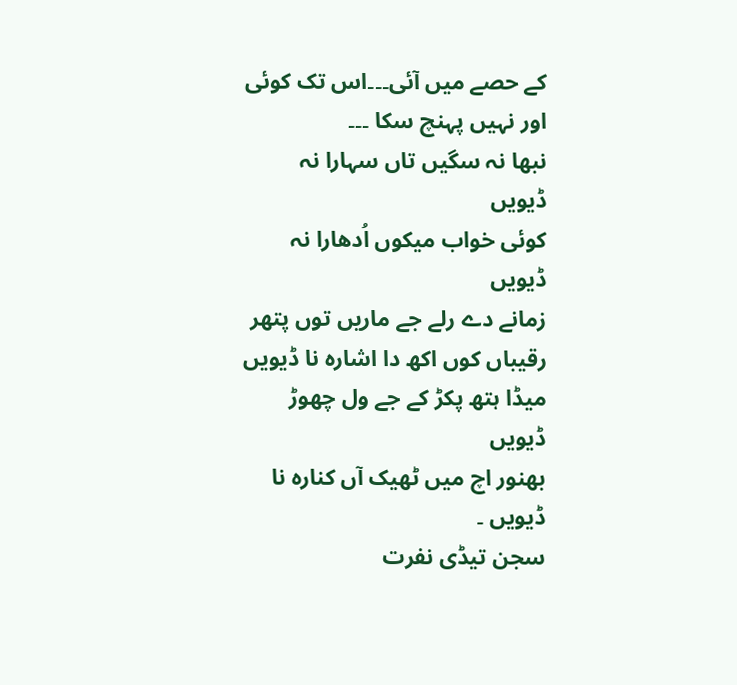کے حصے میں آئی۔۔۔اس تک کوئی اور نہیں پہنچ سکا ۔۔۔
نبھا نہ سگیں تاں سہارا نہ ڈیویں
کوئی خواب میکوں اُدھارا نہ ڈیویں
زمانے دے رلے جے ماریں توں پتھر
رقیباں کوں اکھ دا اشارہ نا ڈیویں
میڈا ہتھ پکڑ کے جے ول چھوڑ ڈیویں
بھنور اچ میں ٹھیک آں کنارہ نا ڈیویں ۔
سجن تیڈی نفرت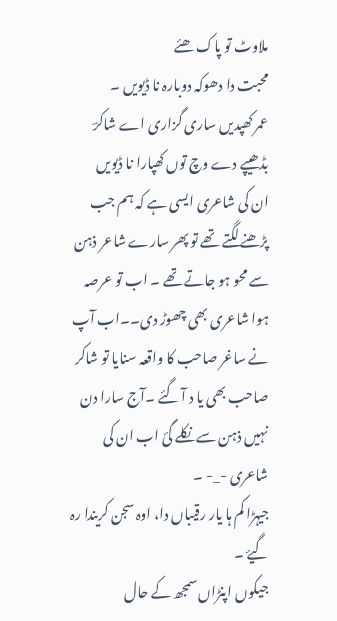ملاوٹ تو پاک ھئے
محبت دا دھوکہ دوبارہ نا ڈیویں ۔
عمر کھپدیں ساری گزاری اے شاکرؔ
بڈھیپے دے وچ توں کھپارا نا ڈیویں
ان کی شاعری ایسی ہے کہ ہم جب پڑھنے لگتے تھے تو پھر سارے شاعر ذہن سے محو ہو جاتے تھے ۔ اب تو عرصہ ہوا شاعری بھی چھوڑ دی۔۔اب آپ نے ساغر صاحب کا واقعہ سنایا تو شاکر صاحب بھی یا د آ گئے ۔آج سارا دن نہیں ذہن سے نکلے گئ اب ان کی شاعری -_- ۔
جیہڑا کم ہا یار رقیباں دا، اوہ سجن کریندا رہ گیۓ ۔
جیکوں اپنڑاں سمجھ کے حال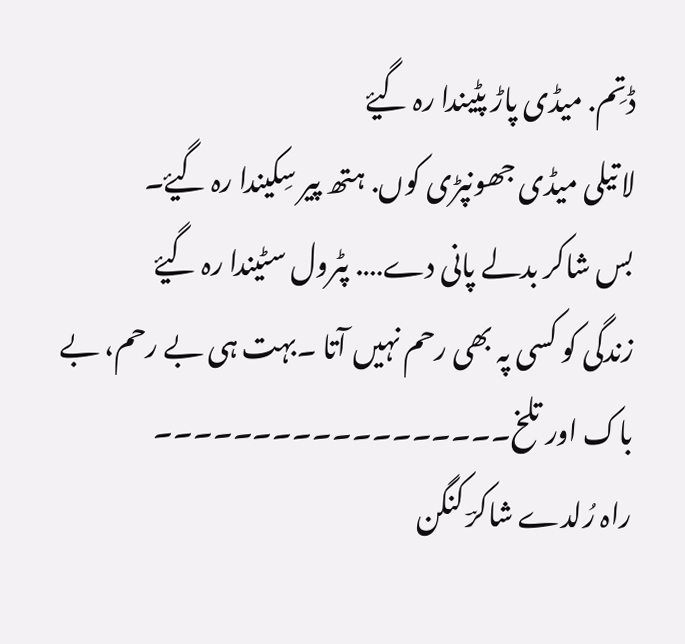ڈتِم. میڈی پاڑ پٹیندا رہ گیۓ
لا تیلی میڈی جھونپڑی کوں. ہتھ پیر سِکیندا رہ گیۓ۔
بس شاکر بدلے پانی دے…. پٹرول سٹیندا رہ گیۓ
زندگی کو کسی پہ بھی رحم نہیں آتا ۔بہت ہی بے رحم، بے باک اور تلخ۔۔۔۔۔۔۔۔۔۔۔۔۔۔۔۔۔۔
راہ رُلدے شاکرؔ کنگن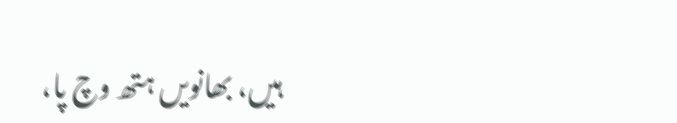ہیں، بھانویں ہتھ وچ پا،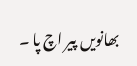بھانویں پیر اچ پا ۔